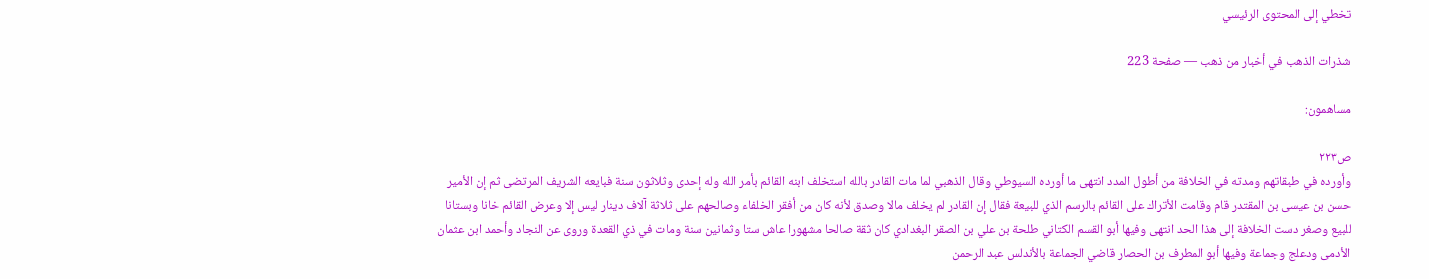تخطي إلى المحتوى الرئيسي

شذرات الذهب في أخبار من ذهب — صفحة 223

مساهمون:

ص٢٢٣
وأورده في طبقاتهم ومدته في الخلافة من أطول المدد انتهى ما أورده السيوطي وقال الذهبي لما مات القادر بالله استخلف ابنه القائم بأمر الله وله إحدى وثلاثون سنة فبايعه الشريف المرتضى ثم إن الأمير حسن بن عيسى بن المقتدر قام وقامت الأتراك على القائم بالرسم الذي للبيعة فقال إن القادر لم يخلف مالا وصدق لأنه كان من أفقر الخلفاء وصالحهم على ثلاثة آلاف دينار ليس إلا وعرض القائم خانا وبستانا للبيع وصغر دست الخلافة إلى هذا الحد انتهى وفيها أبو القسم الكتاني طلحة بن علي بن الصقر البغدادي كان ثقة صالحا مشهورا عاش ستا وثمانين سنة ومات في ذي القعدة وروى عن النجاد وأحمد ابن عثمان الأدمى ودعلج وجماعة وفيها أبو المطرف بن الحصار قاضي الجماعة بالأندلس عبد الرحمن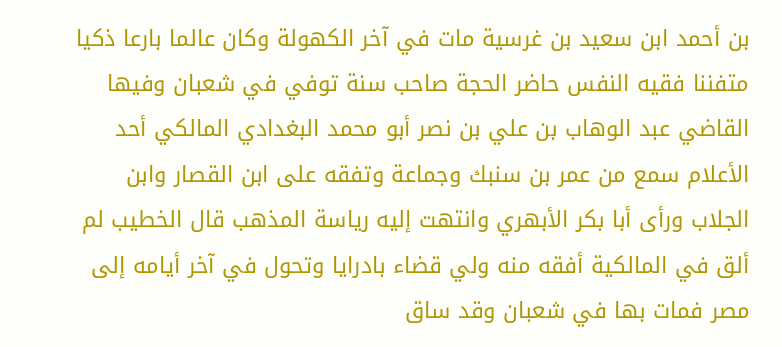بن أحمد ابن سعيد بن غرسية مات في آخر الكهولة وكان عالما بارعا ذكيا متفننا فقيه النفس حاضر الحجة صاحب سنة توفي في شعبان وفيها القاضي عبد الوهاب بن علي بن نصر أبو محمد البغدادي المالكي أحد الأعلام سمع من عمر بن سنبك وجماعة وتفقه على ابن القصار وابن الجلاب ورأى أبا بكر الأبهري وانتهت إليه رياسة المذهب قال الخطيب لم ألق في المالكية أفقه منه ولي قضاء بادرايا وتحول في آخر أيامه إلى مصر فمات بها في شعبان وقد ساق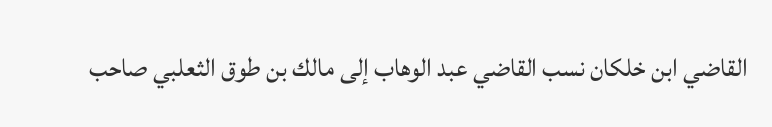القاضي ابن خلكان نسب القاضي عبد الوهاب إلى مالك بن طوق الثعلبي صاحب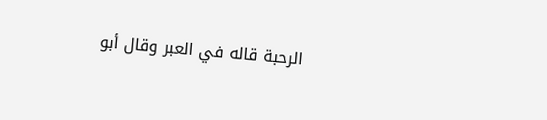الرحبة قاله في العبر وقال أبو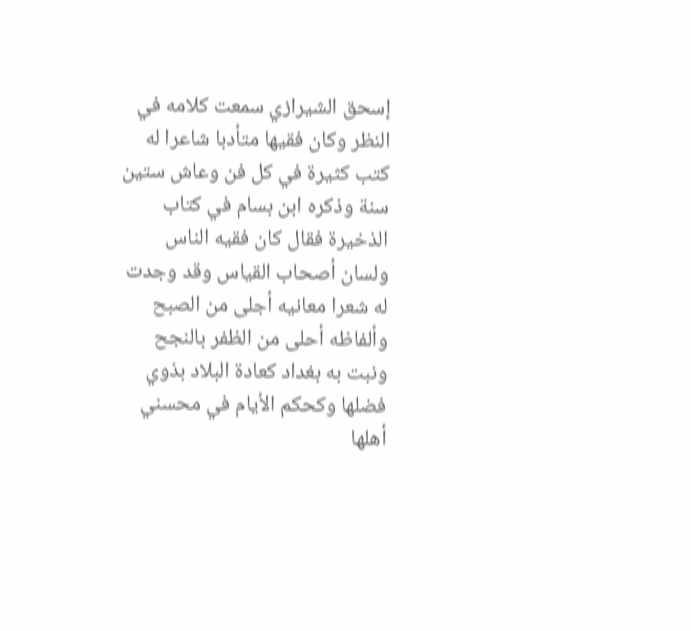إسحق الشيرازي سمعت كلامه في النظر وكان فقيها متأدبا شاعرا له كتب كثيرة في كل فن وعاش ستين سنة وذكره ابن بسام في كتاب الذخيرة فقال كان فقيه الناس ولسان أصحاب القياس وقد وجدت له شعرا معانيه أجلى من الصبح وألفاظه أحلى من الظفر بالنجح ونبت به بغداد كعادة البلاد بذوي فضلها وكحكم الأيام في محسني أهلها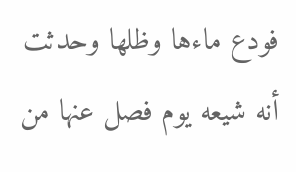فودع ماءها وظلها وحدثت أنه شيعه يوم فصل عنها من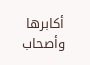أكابرها وأصحاب